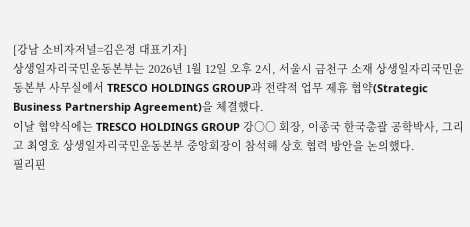[강남 소비자저널=김은정 대표기자]
상생일자리국민운동본부는 2026년 1월 12일 오후 2시, 서울시 금천구 소재 상생일자리국민운동본부 사무실에서 TRESCO HOLDINGS GROUP과 전략적 업무 제휴 협약(Strategic Business Partnership Agreement)을 체결했다.
이날 협약식에는 TRESCO HOLDINGS GROUP 강○○ 회장, 이종국 한국총괄 공학박사, 그리고 최영호 상생일자리국민운동본부 중앙회장이 참석해 상호 협력 방안을 논의했다.
필리핀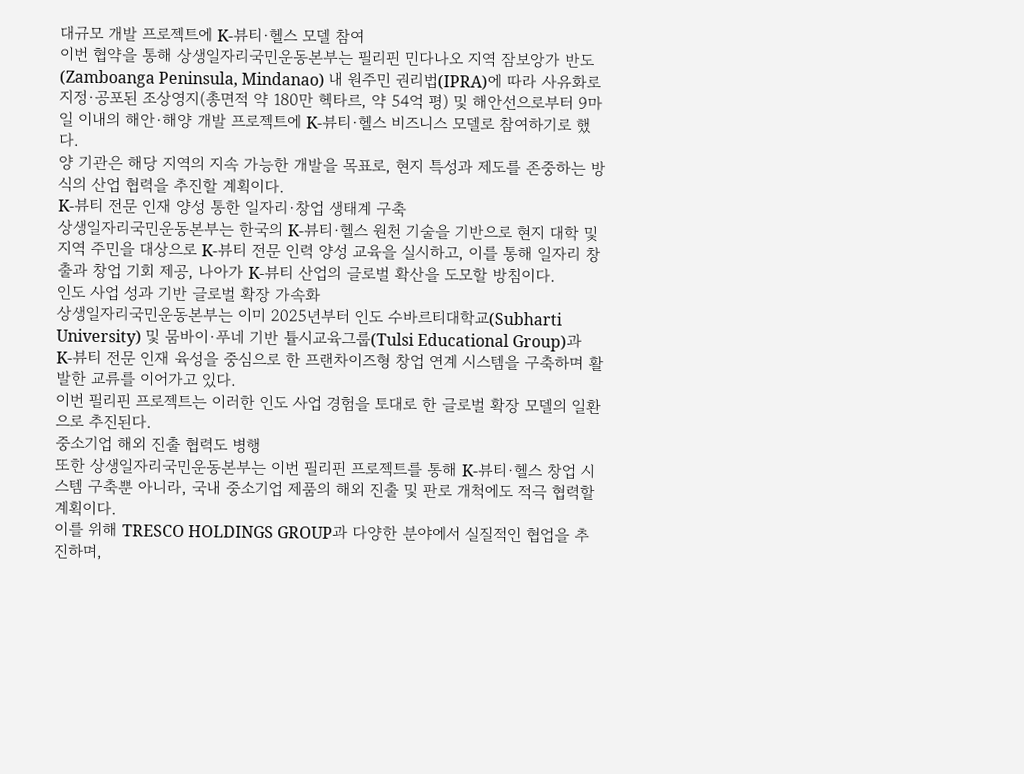대규모 개발 프로젝트에 K-뷰티·헬스 모델 참여
이번 협약을 통해 상생일자리국민운동본부는 필리핀 민다나오 지역 잠보앙가 반도(Zamboanga Peninsula, Mindanao) 내 원주민 권리법(IPRA)에 따라 사유화로 지정·공포된 조상영지(총면적 약 180만 헥타르, 약 54억 평) 및 해안선으로부터 9마일 이내의 해안·해양 개발 프로젝트에 K-뷰티·헬스 비즈니스 모델로 참여하기로 했다.
양 기관은 해당 지역의 지속 가능한 개발을 목표로, 현지 특성과 제도를 존중하는 방식의 산업 협력을 추진할 계획이다.
K-뷰티 전문 인재 양성 통한 일자리·창업 생태계 구축
상생일자리국민운동본부는 한국의 K-뷰티·헬스 원천 기술을 기반으로 현지 대학 및 지역 주민을 대상으로 K-뷰티 전문 인력 양성 교육을 실시하고, 이를 통해 일자리 창출과 창업 기회 제공, 나아가 K-뷰티 산업의 글로벌 확산을 도모할 방침이다.
인도 사업 성과 기반 글로벌 확장 가속화
상생일자리국민운동본부는 이미 2025년부터 인도 수바르티대학교(Subharti University) 및 뭄바이·푸네 기반 튤시교육그룹(Tulsi Educational Group)과 K-뷰티 전문 인재 육성을 중심으로 한 프랜차이즈형 창업 연계 시스템을 구축하며 활발한 교류를 이어가고 있다.
이번 필리핀 프로젝트는 이러한 인도 사업 경험을 토대로 한 글로벌 확장 모델의 일환으로 추진된다.
중소기업 해외 진출 협력도 병행
또한 상생일자리국민운동본부는 이번 필리핀 프로젝트를 통해 K-뷰티·헬스 창업 시스템 구축뿐 아니라, 국내 중소기업 제품의 해외 진출 및 판로 개척에도 적극 협력할 계획이다.
이를 위해 TRESCO HOLDINGS GROUP과 다양한 분야에서 실질적인 협업을 추진하며,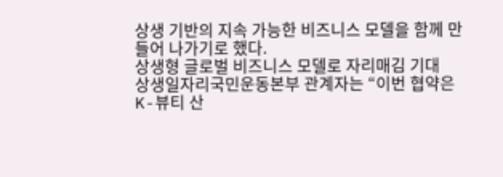상생 기반의 지속 가능한 비즈니스 모델을 함께 만들어 나가기로 했다.
상생형 글로벌 비즈니스 모델로 자리매김 기대
상생일자리국민운동본부 관계자는 “이번 협약은 K-뷰티 산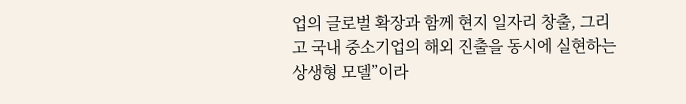업의 글로벌 확장과 함께 현지 일자리 창출, 그리고 국내 중소기업의 해외 진출을 동시에 실현하는 상생형 모델”이라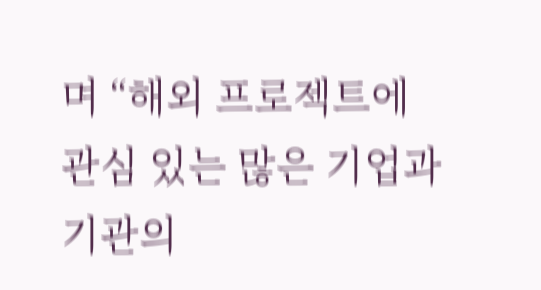며 “해외 프로젝트에 관심 있는 많은 기업과 기관의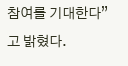참여를 기대한다”고 밝혔다.